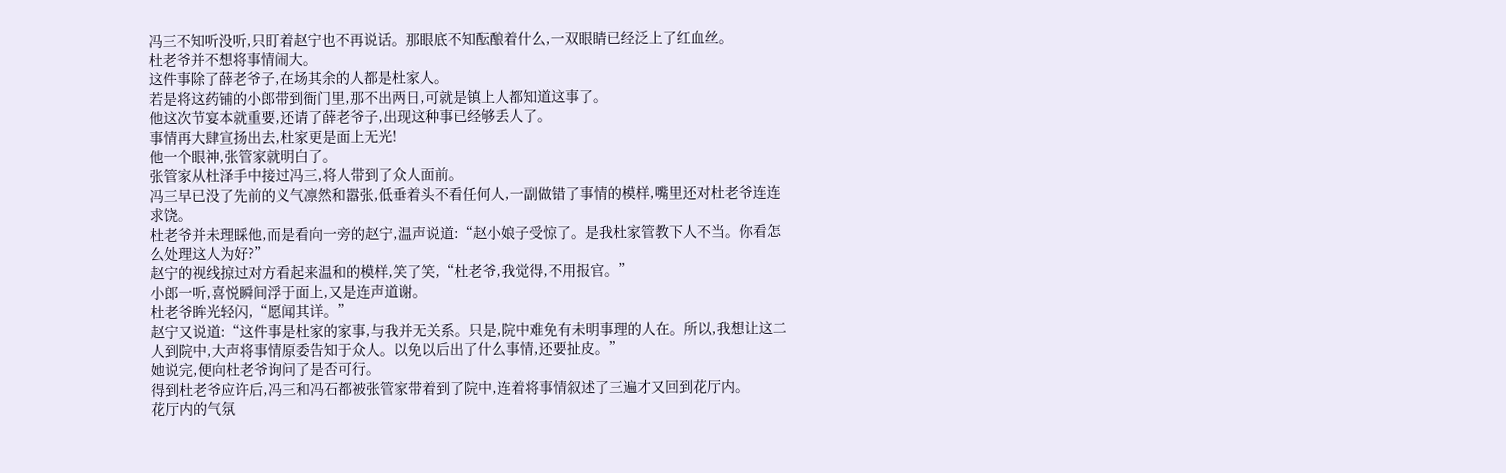冯三不知听没听,只盯着赵宁也不再说话。那眼底不知酝酿着什么,一双眼睛已经泛上了红血丝。
杜老爷并不想将事情闹大。
这件事除了薛老爷子,在场其余的人都是杜家人。
若是将这药铺的小郎带到衙门里,那不出两日,可就是镇上人都知道这事了。
他这次节宴本就重要,还请了薛老爷子,出现这种事已经够丢人了。
事情再大肆宣扬出去,杜家更是面上无光!
他一个眼神,张管家就明白了。
张管家从杜泽手中接过冯三,将人带到了众人面前。
冯三早已没了先前的义气凛然和嚣张,低垂着头不看任何人,一副做错了事情的模样,嘴里还对杜老爷连连求饶。
杜老爷并未理睬他,而是看向一旁的赵宁,温声说道:“赵小娘子受惊了。是我杜家管教下人不当。你看怎么处理这人为好?”
赵宁的视线掠过对方看起来温和的模样,笑了笑,“杜老爷,我觉得,不用报官。”
小郎一听,喜悦瞬间浮于面上,又是连声道谢。
杜老爷眸光轻闪,“愿闻其详。”
赵宁又说道:“这件事是杜家的家事,与我并无关系。只是,院中难免有未明事理的人在。所以,我想让这二人到院中,大声将事情原委告知于众人。以免以后出了什么事情,还要扯皮。”
她说完,便向杜老爷询问了是否可行。
得到杜老爷应许后,冯三和冯石都被张管家带着到了院中,连着将事情叙述了三遍才又回到花厅内。
花厅内的气氛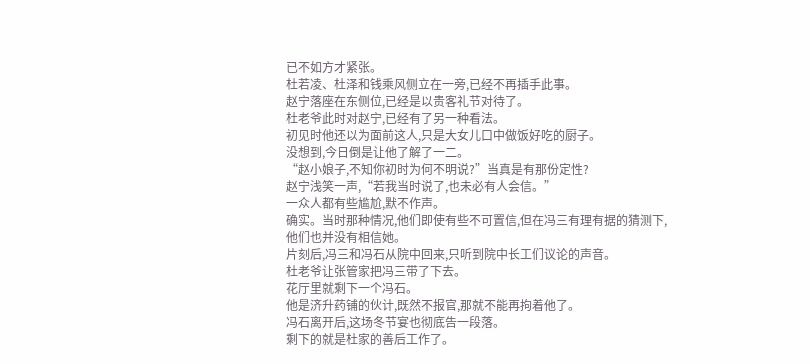已不如方才紧张。
杜若凌、杜泽和钱乘风侧立在一旁,已经不再插手此事。
赵宁落座在东侧位,已经是以贵客礼节对待了。
杜老爷此时对赵宁,已经有了另一种看法。
初见时他还以为面前这人,只是大女儿口中做饭好吃的厨子。
没想到,今日倒是让他了解了一二。
“赵小娘子,不知你初时为何不明说?”当真是有那份定性?
赵宁浅笑一声,“若我当时说了,也未必有人会信。”
一众人都有些尴尬,默不作声。
确实。当时那种情况,他们即使有些不可置信,但在冯三有理有据的猜测下,他们也并没有相信她。
片刻后,冯三和冯石从院中回来,只听到院中长工们议论的声音。
杜老爷让张管家把冯三带了下去。
花厅里就剩下一个冯石。
他是济升药铺的伙计,既然不报官,那就不能再拘着他了。
冯石离开后,这场冬节宴也彻底告一段落。
剩下的就是杜家的善后工作了。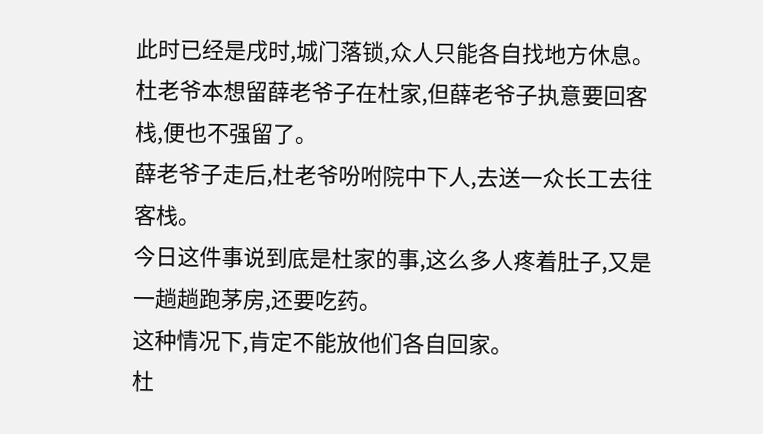此时已经是戌时,城门落锁,众人只能各自找地方休息。
杜老爷本想留薛老爷子在杜家,但薛老爷子执意要回客栈,便也不强留了。
薛老爷子走后,杜老爷吩咐院中下人,去送一众长工去往客栈。
今日这件事说到底是杜家的事,这么多人疼着肚子,又是一趟趟跑茅房,还要吃药。
这种情况下,肯定不能放他们各自回家。
杜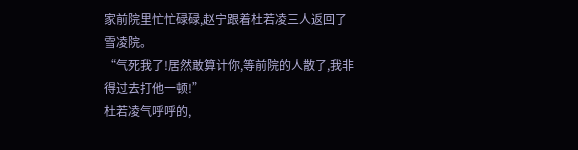家前院里忙忙碌碌,赵宁跟着杜若凌三人返回了雪凌院。
“气死我了!居然敢算计你,等前院的人散了,我非得过去打他一顿!”
杜若凌气呼呼的,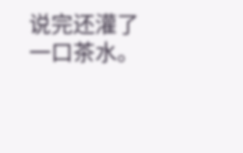说完还灌了一口茶水。